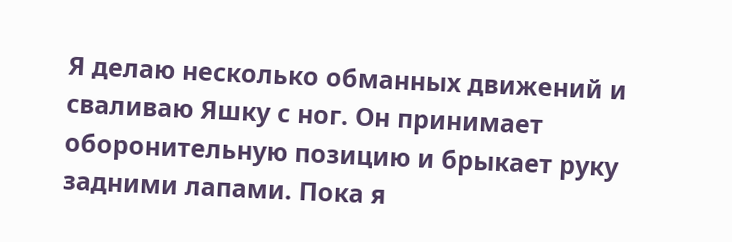Я делаю несколько обманных движений и сваливаю Яшку с ног. Он принимает оборонительную позицию и брыкает руку задними лапами. Пока я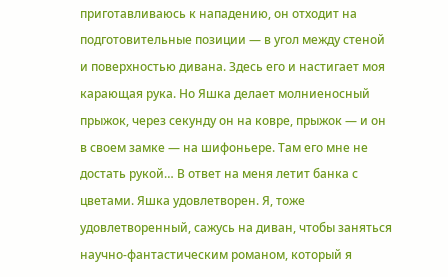приготавливаюсь к нападению, он отходит на подготовительные позиции — в угол между стеной и поверхностью дивана. Здесь его и настигает моя карающая рука. Но Яшка делает молниеносный прыжок, через секунду он на ковре, прыжок — и он в своем замке — на шифоньере. Там его мне не достать рукой… В ответ на меня летит банка с цветами. Яшка удовлетворен. Я, тоже удовлетворенный, сажусь на диван, чтобы заняться научно-фантастическим романом, который я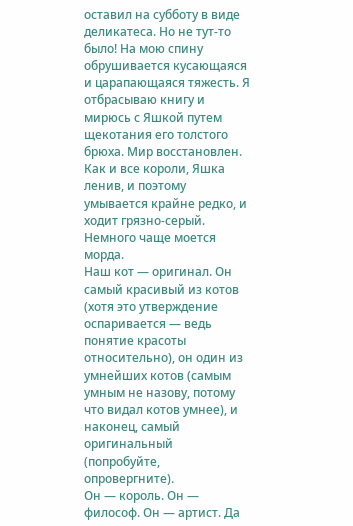оставил на субботу в виде деликатеса. Но не тут-то было! На мою спину обрушивается кусающаяся и царапающаяся тяжесть. Я отбрасываю книгу и мирюсь с Яшкой путем щекотания его толстого брюха. Мир восстановлен.
Как и все короли, Яшка ленив, и поэтому умывается крайне редко, и ходит грязно-серый. Немного чаще моется морда.
Наш кот — оригинал. Он самый красивый из котов (хотя это утверждение оспаривается — ведь понятие красоты относительно), он один из умнейших котов (самым умным не назову, потому что видал котов умнее), и наконец, самый оригинальный (попробуйте, опровергните).
Он — король. Он — философ. Он — артист. Да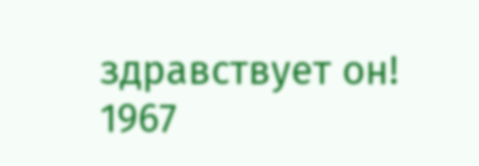здравствует он!
1967